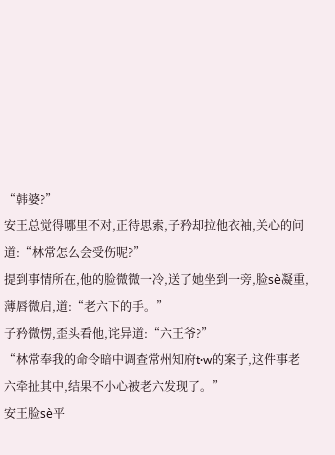“韩婆?”
安王总觉得哪里不对,正待思索,子矜却拉他衣袖,关心的问道:“林常怎么会受伤呢?”
提到事情所在,他的脸微微一冷,送了她坐到一旁,脸sè凝重,薄唇微启,道:“老六下的手。”
子矜微愣,歪头看他,诧异道:“六王爷?”
“林常奉我的命令暗中调查常州知府t·w的案子,这件事老六牵扯其中,结果不小心被老六发现了。”
安王脸sè平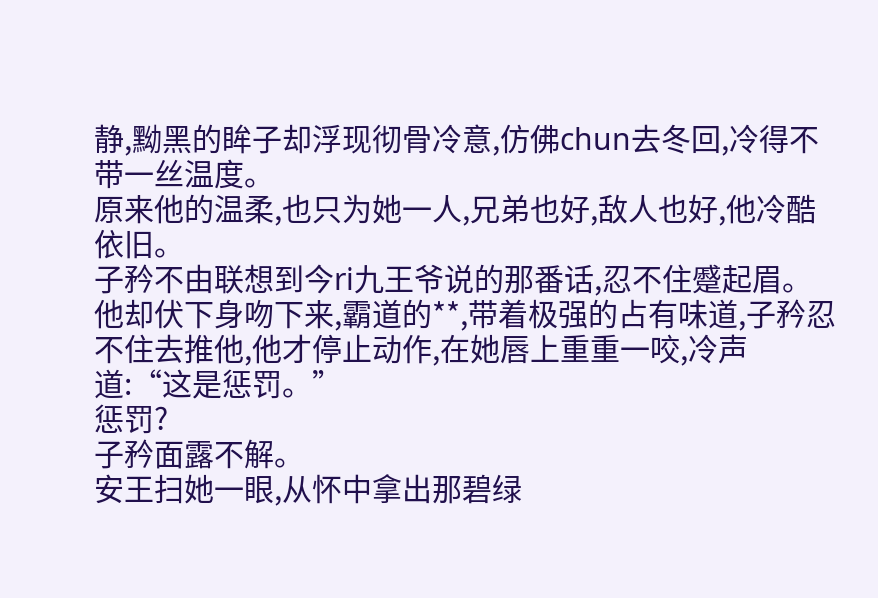静,黝黑的眸子却浮现彻骨冷意,仿佛chun去冬回,冷得不带一丝温度。
原来他的温柔,也只为她一人,兄弟也好,敌人也好,他冷酷依旧。
子矜不由联想到今ri九王爷说的那番话,忍不住蹙起眉。
他却伏下身吻下来,霸道的**,带着极强的占有味道,子矜忍不住去推他,他才停止动作,在她唇上重重一咬,冷声道:“这是惩罚。”
惩罚?
子矜面露不解。
安王扫她一眼,从怀中拿出那碧绿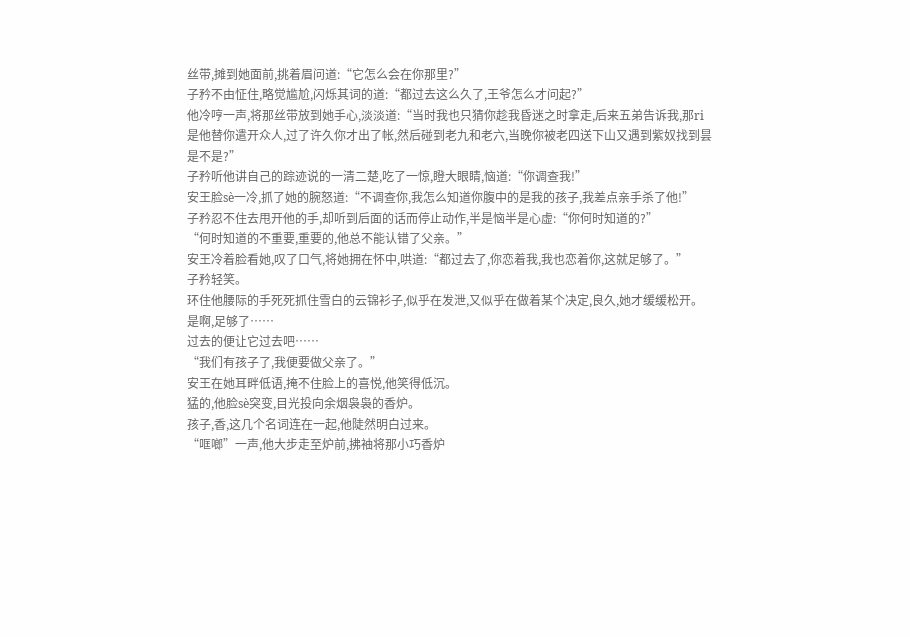丝带,摊到她面前,挑着眉问道:“它怎么会在你那里?”
子矜不由怔住,略觉尴尬,闪烁其词的道:“都过去这么久了,王爷怎么才问起?”
他冷哼一声,将那丝带放到她手心,淡淡道:“当时我也只猜你趁我昏迷之时拿走,后来五弟告诉我,那ri是他替你遣开众人,过了许久你才出了帐,然后碰到老九和老六,当晚你被老四送下山又遇到紫奴找到昙是不是?”
子矜听他讲自己的踪迹说的一清二楚,吃了一惊,瞪大眼睛,恼道:“你调查我!”
安王脸sè一冷,抓了她的腕怒道:“不调查你,我怎么知道你腹中的是我的孩子,我差点亲手杀了他!”
子矜忍不住去甩开他的手,却听到后面的话而停止动作,半是恼半是心虚:“你何时知道的?”
“何时知道的不重要,重要的,他总不能认错了父亲。”
安王冷着脸看她,叹了口气,将她拥在怀中,哄道:“都过去了,你恋着我,我也恋着你,这就足够了。”
子矜轻笑。
环住他腰际的手死死抓住雪白的云锦衫子,似乎在发泄,又似乎在做着某个决定,良久,她才缓缓松开。
是啊,足够了……
过去的便让它过去吧……
“我们有孩子了,我便要做父亲了。”
安王在她耳畔低语,掩不住脸上的喜悦,他笑得低沉。
猛的,他脸sè突变,目光投向余烟袅袅的香炉。
孩子,香,这几个名词连在一起,他陡然明白过来。
“哐啷”一声,他大步走至炉前,拂袖将那小巧香炉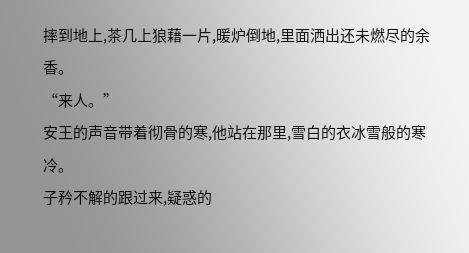摔到地上,茶几上狼藉一片,暖炉倒地,里面洒出还未燃尽的余香。
“来人。”
安王的声音带着彻骨的寒,他站在那里,雪白的衣冰雪般的寒冷。
子矜不解的跟过来,疑惑的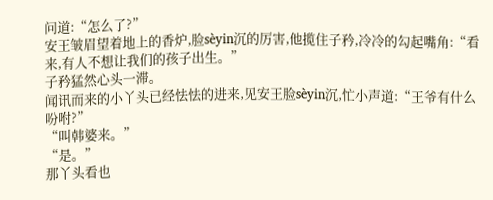问道:“怎么了?”
安王皱眉望着地上的香炉,脸sèyin沉的厉害,他揽住子矜,冷冷的勾起嘴角:“看来,有人不想让我们的孩子出生。”
子矜猛然心头一滞。
闻讯而来的小丫头已经怯怯的进来,见安王脸sèyin沉,忙小声道:“王爷有什么吩咐?”
“叫韩婆来。”
“是。”
那丫头看也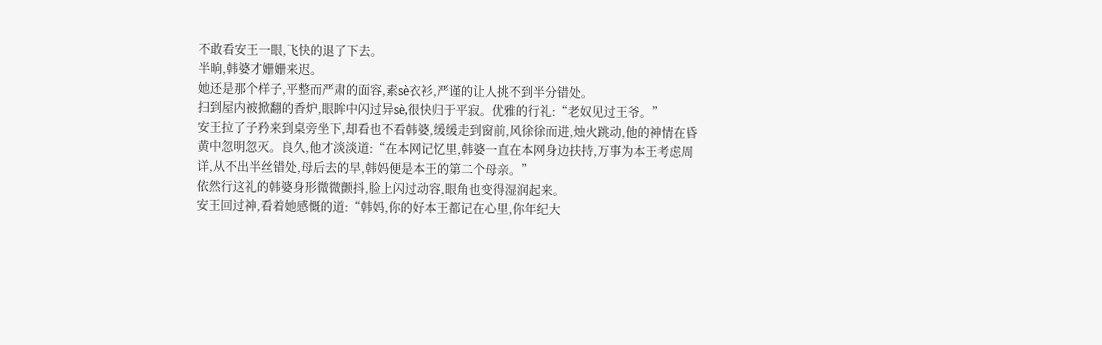不敢看安王一眼,飞快的退了下去。
半晌,韩婆才姗姗来迟。
她还是那个样子,平整而严肃的面容,素sè衣衫,严谨的让人挑不到半分错处。
扫到屋内被掀翻的香炉,眼眸中闪过异sè,很快归于平寂。优雅的行礼:“老奴见过王爷。”
安王拉了子矜来到桌旁坐下,却看也不看韩婆,缓缓走到窗前,风徐徐而进,烛火跳动,他的神情在昏黄中忽明忽灭。良久,他才淡淡道:“在本网记忆里,韩婆一直在本网身边扶持,万事为本王考虑周详,从不出半丝错处,母后去的早,韩妈便是本王的第二个母亲。”
依然行这礼的韩婆身形微微颤抖,脸上闪过动容,眼角也变得湿润起来。
安王回过神,看着她感慨的道:“韩妈,你的好本王都记在心里,你年纪大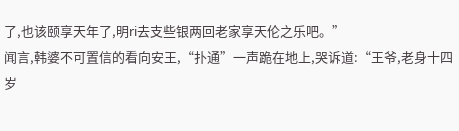了,也该颐享天年了,明ri去支些银两回老家享天伦之乐吧。”
闻言,韩婆不可置信的看向安王,“扑通”一声跪在地上,哭诉道:“王爷,老身十四岁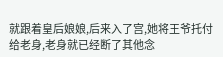就跟着皇后娘娘,后来入了宫,她将王爷托付给老身,老身就已经断了其他念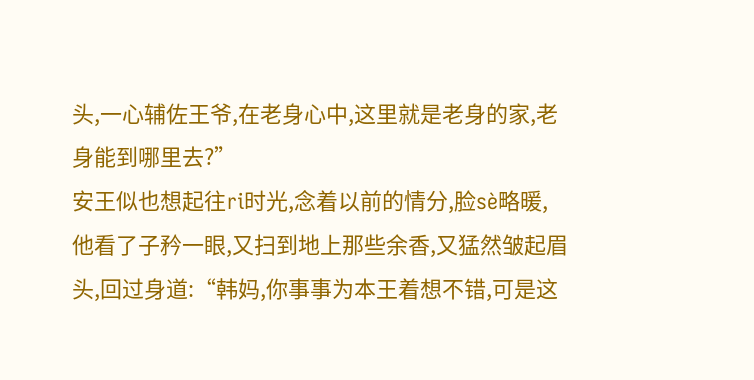头,一心辅佐王爷,在老身心中,这里就是老身的家,老身能到哪里去?”
安王似也想起往ri时光,念着以前的情分,脸sè略暖,他看了子矜一眼,又扫到地上那些余香,又猛然皱起眉头,回过身道:“韩妈,你事事为本王着想不错,可是这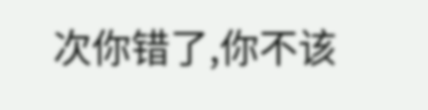次你错了,你不该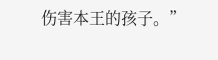伤害本王的孩子。”